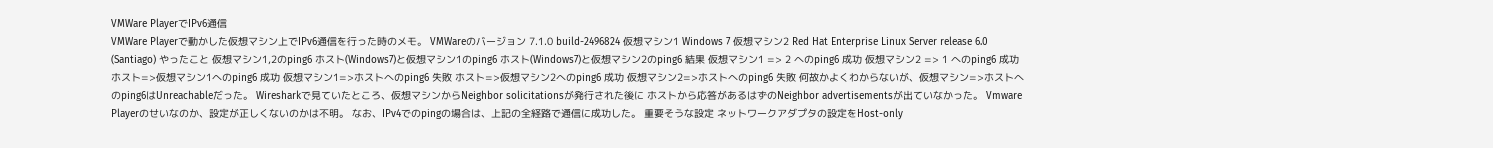VMWare PlayerでIPv6通信
VMWare Playerで動かした仮想マシン上でIPv6通信を行った時のメモ。 VMWareのバージョン 7.1.0 build-2496824 仮想マシン1 Windows 7 仮想マシン2 Red Hat Enterprise Linux Server release 6.0 (Santiago) やったこと 仮想マシン1,2のping6 ホスト(Windows7)と仮想マシン1のping6 ホスト(Windows7)と仮想マシン2のping6 結果 仮想マシン1 => 2 へのping6 成功 仮想マシン2 => 1 へのping6 成功 ホスト=>仮想マシン1へのping6 成功 仮想マシン1=>ホストへのping6 失敗 ホスト=>仮想マシン2へのping6 成功 仮想マシン2=>ホストへのping6 失敗 何故かよくわからないが、仮想マシン=>ホストへのping6はUnreachableだった。 Wiresharkで見ていたところ、仮想マシンからNeighbor solicitationsが発行された後に ホストから応答があるはずのNeighbor advertisementsが出ていなかった。 Vmware Playerのせいなのか、設定が正しくないのかは不明。 なお、IPv4でのpingの場合は、上記の全経路で通信に成功した。 重要そうな設定 ネットワークアダプタの設定をHost-only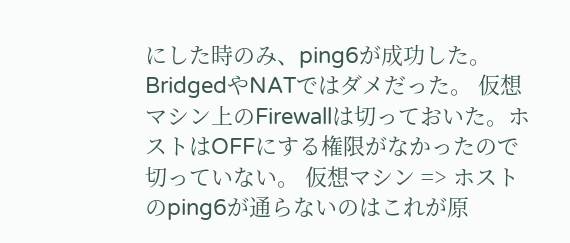にした時のみ、ping6が成功した。 BridgedやNATではダメだった。 仮想マシン上のFirewallは切っておいた。ホストはOFFにする権限がなかったので切っていない。 仮想マシン => ホストのping6が通らないのはこれが原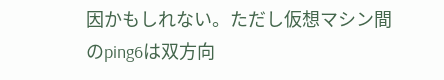因かもしれない。ただし仮想マシン間のping6は双方向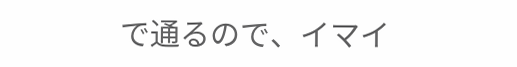で通るので、イマイ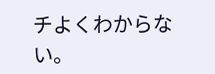チよくわからない。